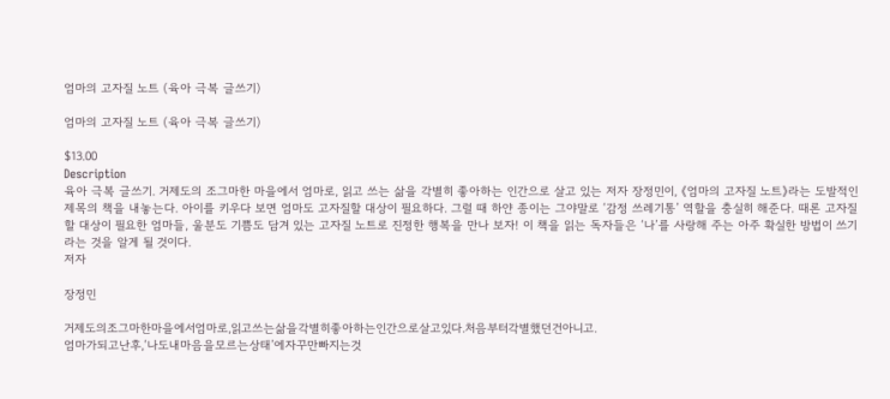엄마의 고자질 노트 (육아 극복 글쓰기)

엄마의 고자질 노트 (육아 극복 글쓰기)

$13.00
Description
육아 극복 글쓰기. 거제도의 조그마한 마을에서 엄마로, 읽고 쓰는 삶을 각별히 좋아하는 인간으로 살고 있는 저자 장정민이, 《엄마의 고자질 노트》라는 도발적인 제목의 책을 내놓는다. 아이를 키우다 보면 엄마도 고자질할 대상이 필요하다. 그럴 때 하얀 종이는 그야말로 ‘감정 쓰레기통’ 역할을 충실히 해준다. 때론 고자질할 대상이 필요한 엄마들, 울분도 기쁨도 담겨 있는 고자질 노트로 진정한 행복을 만나 보자! 이 책을 읽는 독자들은 ‘나’를 사랑해 주는 아주 확실한 방법이 쓰기라는 것을 알게 될 것이다.
저자

장정민

거제도의조그마한마을에서엄마로,읽고쓰는삶을각별히좋아하는인간으로살고있다.처음부터각별했던건아니고.
엄마가되고난후,‘나도내마음을모르는상태’에자꾸만빠지는것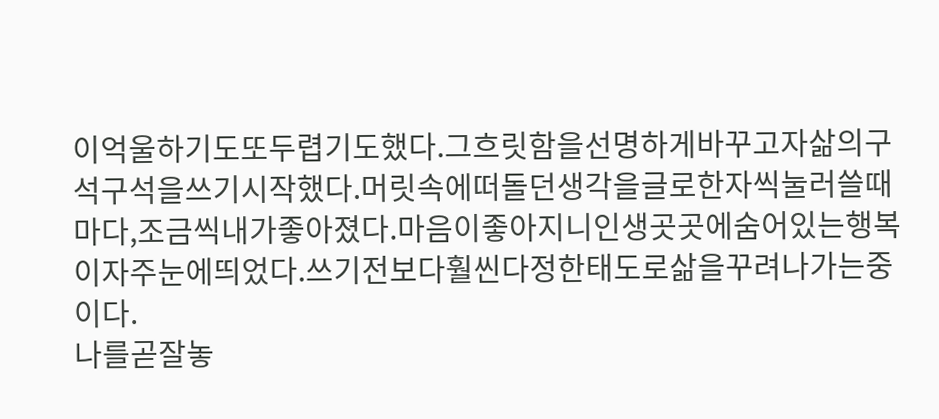이억울하기도또두렵기도했다.그흐릿함을선명하게바꾸고자삶의구석구석을쓰기시작했다.머릿속에떠돌던생각을글로한자씩눌러쓸때마다,조금씩내가좋아졌다.마음이좋아지니인생곳곳에숨어있는행복이자주눈에띄었다.쓰기전보다훨씬다정한태도로삶을꾸려나가는중이다.
나를곧잘놓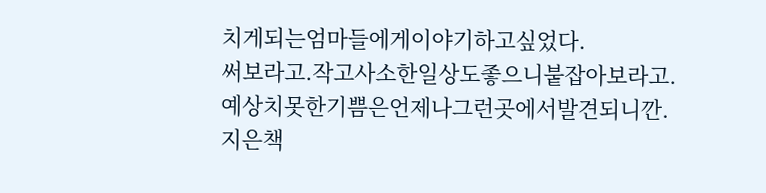치게되는엄마들에게이야기하고싶었다.
써보라고.작고사소한일상도좋으니붙잡아보라고.
예상치못한기쁨은언제나그런곳에서발견되니깐.
지은책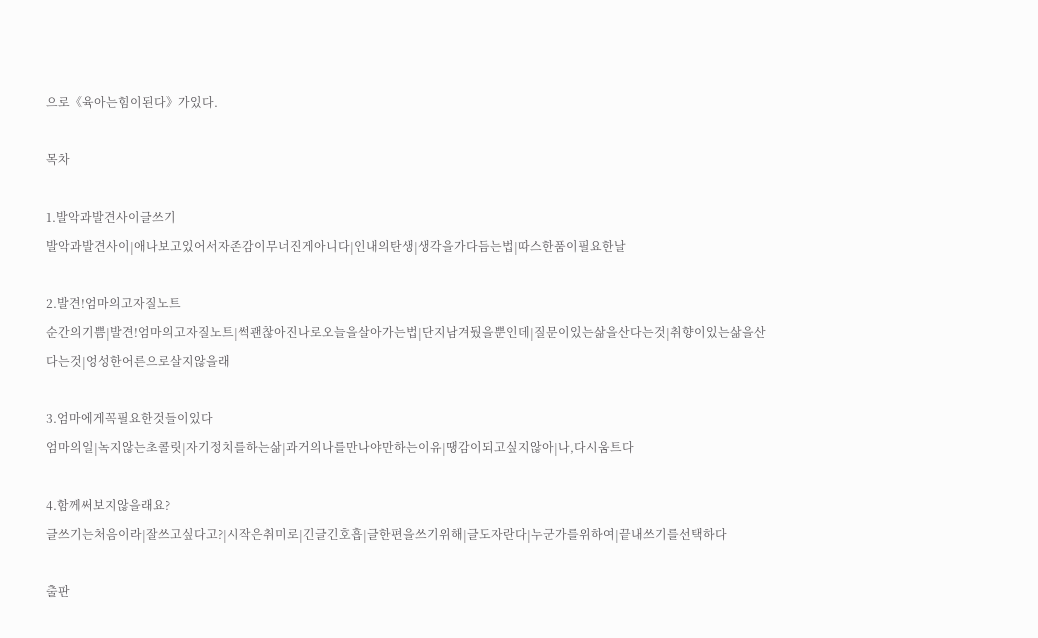으로《육아는힘이된다》가있다.

목차

1.발악과발견사이글쓰기
발악과발견사이|애나보고있어서자존감이무너진게아니다|인내의탄생|생각을가다듬는법|따스한품이필요한날

2.발견!엄마의고자질노트
순간의기쁨|발견!엄마의고자질노트|썩괜찮아진나로오늘을살아가는법|단지남겨뒀을뿐인데|질문이있는삶을산다는것|취향이있는삶을산다는것|엉성한어른으로살지않을래

3.엄마에게꼭필요한것들이있다
엄마의일|녹지않는초콜릿|자기정치를하는삶|과거의나를만나야만하는이유|땡감이되고싶지않아|나,다시움트다

4.함께써보지않을래요?
글쓰기는처음이라|잘쓰고싶다고?|시작은취미로|긴글긴호흡|글한편을쓰기위해|글도자란다|누군가를위하여|끝내쓰기를선택하다

출판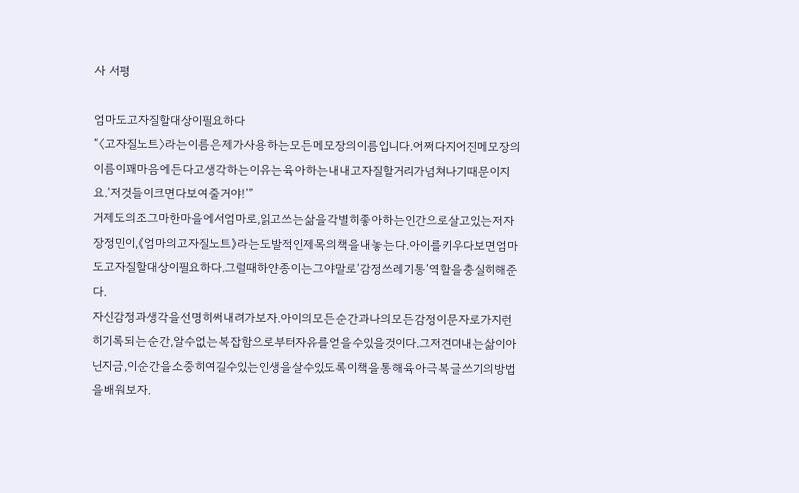사 서평

엄마도고자질할대상이필요하다
“〈고자질노트〉라는이름은제가사용하는모든메모장의이름입니다.어쩌다지어진메모장의이름이꽤마음에든다고생각하는이유는육아하는내내고자질할거리가넘쳐나기때문이지요.‘저것들이크면다보여줄거야!’”
거제도의조그마한마을에서엄마로,읽고쓰는삶을각별히좋아하는인간으로살고있는저자장정민이,《엄마의고자질노트》라는도발적인제목의책을내놓는다.아이를키우다보면엄마도고자질할대상이필요하다.그럴때하얀종이는그야말로‘감정쓰레기통’역할을충실히해준다.
자신감정과생각을선명히써내려가보자.아이의모든순간과나의모든감정이문자로가지런히기록되는순간,알수없는복잡함으로부터자유를얻을수있을것이다.그저견뎌내는삶이아닌지금,이순간을소중히여길수있는인생을살수있도록이책을통해육아극복글쓰기의방법을배워보자.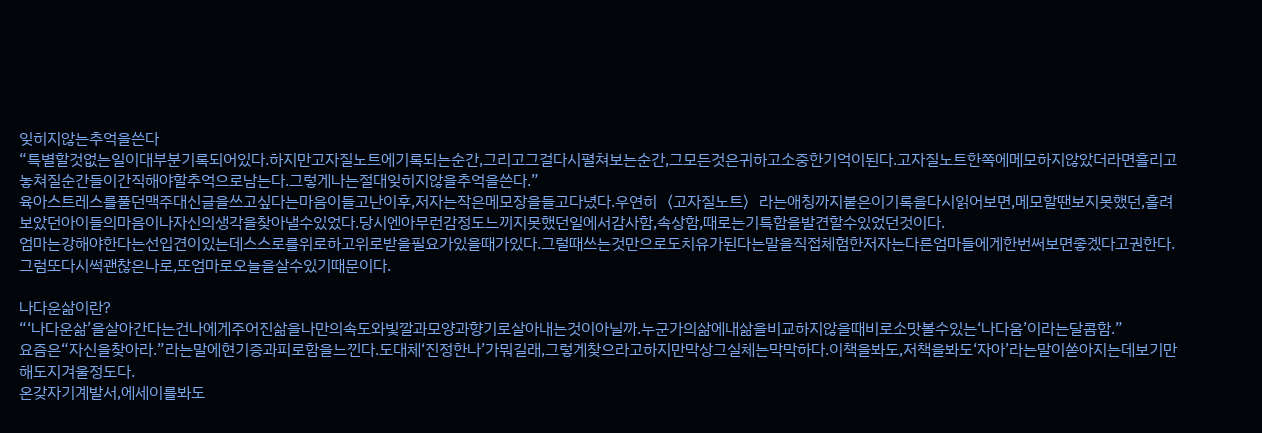잊히지않는추억을쓴다
“특별할것없는일이대부분기록되어있다.하지만고자질노트에기록되는순간,그리고그걸다시펼쳐보는순간,그모든것은귀하고소중한기억이된다.고자질노트한쪽에메모하지않았더라면흘리고놓쳐질순간들이간직해야할추억으로남는다.그렇게나는절대잊히지않을추억을쓴다.”
육아스트레스를풀던맥주대신글을쓰고싶다는마음이들고난이후,저자는작은메모장을들고다녔다.우연히〈고자질노트〉라는애칭까지붙은이기록을다시읽어보면,메모할땐보지못했던,흘려보았던아이들의마음이나자신의생각을찾아낼수있었다.당시엔아무런감정도느끼지못했던일에서감사함,속상함,때로는기특함을발견할수있었던것이다.
엄마는강해야한다는선입견이있는데스스로를위로하고위로받을필요가있을때가있다.그럴때쓰는것만으로도치유가된다는말을직접체험한저자는다른엄마들에게한번써보면좋겠다고권한다.그럼또다시썩괜찮은나로,또엄마로오늘을살수있기때문이다.

나다운삶이란?
“‘나다운삶’을살아간다는건나에게주어진삶을나만의속도와빛깔과모양과향기로살아내는것이아닐까.누군가의삶에내삶을비교하지않을때비로소맛볼수있는‘나다움’이라는달콤함.”
요즘은“자신을찾아라.”라는말에현기증과피로함을느낀다.도대체‘진정한나’가뭐길래,그렇게찾으라고하지만막상그실체는막막하다.이책을봐도,저책을봐도‘자아’라는말이쏟아지는데보기만해도지겨울정도다.
온갖자기계발서,에세이를봐도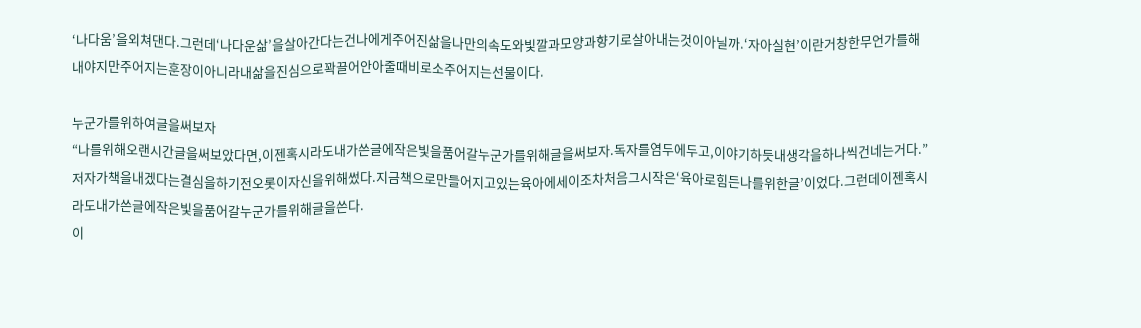‘나다움’을외쳐댄다.그런데‘나다운삶’을살아간다는건나에게주어진삶을나만의속도와빛깔과모양과향기로살아내는것이아닐까.‘자아실현’이란거창한무언가를해내야지만주어지는훈장이아니라내삶을진심으로꽉끌어안아줄때비로소주어지는선물이다.

누군가를위하여글을써보자
“나를위해오랜시간글을써보았다면,이젠혹시라도내가쓴글에작은빛을품어갈누군가를위해글을써보자.독자를염두에두고,이야기하듯내생각을하나씩건네는거다.”
저자가책을내겠다는결심을하기전오롯이자신을위해썼다.지금책으로만들어지고있는육아에세이조차처음그시작은‘육아로힘든나를위한글’이었다.그런데이젠혹시라도내가쓴글에작은빛을품어갈누군가를위해글을쓴다.
이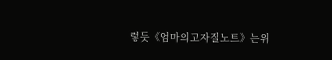렇듯《엄마의고자질노트》는위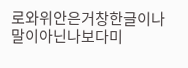로와위안은거창한글이나말이아닌나보다미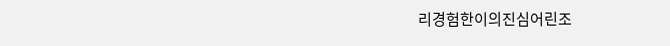리경험한이의진심어린조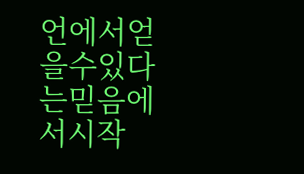언에서얻을수있다는믿음에서시작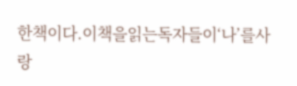한책이다.이책을읽는독자들이‘나’를사랑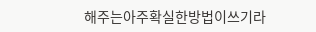해주는아주확실한방법이쓰기라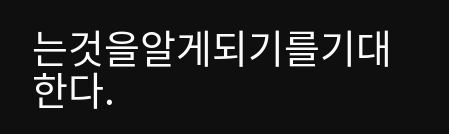는것을알게되기를기대한다.